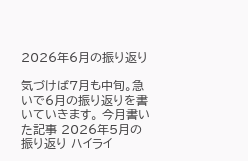2026年6月の振り返り

気づけば7月も中旬。急いで6月の振り返りを書いていきます。 今月書いた記事 2026年5月の振り返り ハイライ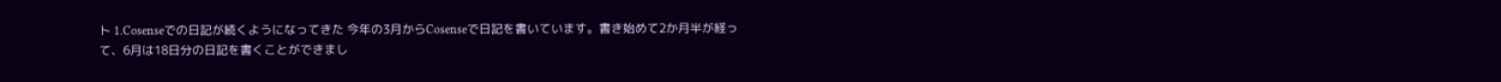ト 1.Cosenseでの日記が続くようになってきた 今年の3月からCosenseで日記を書いています。書き始めて2か月半が経って、6月は18日分の日記を書くことができまし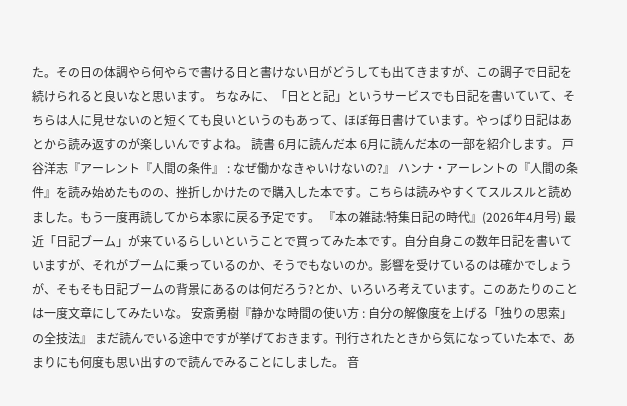た。その日の体調やら何やらで書ける日と書けない日がどうしても出てきますが、この調子で日記を続けられると良いなと思います。 ちなみに、「日とと記」というサービスでも日記を書いていて、そちらは人に見せないのと短くても良いというのもあって、ほぼ毎日書けています。やっぱり日記はあとから読み返すのが楽しいんですよね。 読書 6月に読んだ本 6月に読んだ本の一部を紹介します。 戸谷洋志『アーレント『人間の条件』 : なぜ働かなきゃいけないの?』 ハンナ・アーレントの『人間の条件』を読み始めたものの、挫折しかけたので購入した本です。こちらは読みやすくてスルスルと読めました。もう一度再読してから本家に戻る予定です。 『本の雑誌:特集日記の時代』(2026年4月号) 最近「日記ブーム」が来ているらしいということで買ってみた本です。自分自身この数年日記を書いていますが、それがブームに乗っているのか、そうでもないのか。影響を受けているのは確かでしょうが、そもそも日記ブームの背景にあるのは何だろう?とか、いろいろ考えています。このあたりのことは一度文章にしてみたいな。 安斎勇樹『静かな時間の使い方 : 自分の解像度を上げる「独りの思索」の全技法』 まだ読んでいる途中ですが挙げておきます。刊行されたときから気になっていた本で、あまりにも何度も思い出すので読んでみることにしました。 音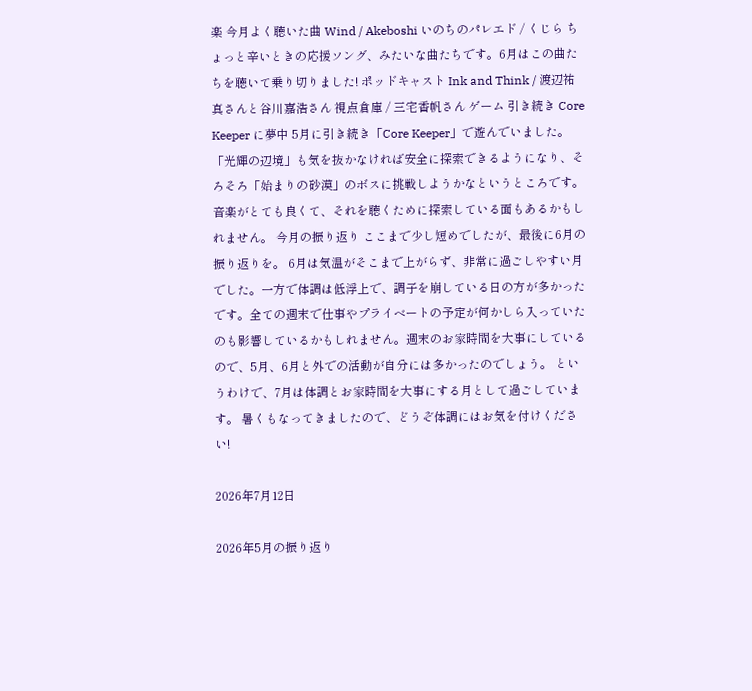楽 今月よく聴いた曲 Wind / Akeboshi いのちのパレエド / くじら ちょっと辛いときの応援ソング、みたいな曲たちです。6月はこの曲たちを聴いて乗り切りました! ポッドキャスト Ink and Think / 渡辺祐真さんと谷川嘉浩さん 視点倉庫 / 三宅香帆さん ゲーム 引き続き Core Keeper に夢中 5月に引き続き「Core Keeper」で遊んでいました。「光輝の辺境」も気を抜かなければ安全に探索できるようになり、そろそろ「始まりの砂漠」のボスに挑戦しようかなというところです。音楽がとても良くて、それを聴くために探索している面もあるかもしれません。 今月の振り返り ここまで少し短めでしたが、最後に6月の振り返りを。 6月は気温がそこまで上がらず、非常に過ごしやすい月でした。一方で体調は低浮上で、調子を崩している日の方が多かったです。全ての週末で仕事やプライベートの予定が何かしら入っていたのも影響しているかもしれません。週末のお家時間を大事にしているので、5月、6月と外での活動が自分には多かったのでしょう。 というわけで、7月は体調とお家時間を大事にする月として過ごしています。 暑くもなってきましたので、どうぞ体調にはお気を付けください!

2026年7月12日

2026年5月の振り返り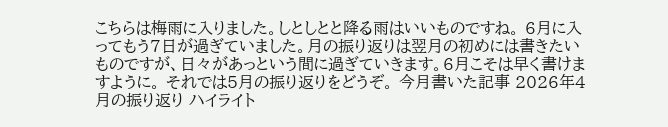こちらは梅雨に入りました。しとしとと降る雨はいいものですね。 6月に入ってもう7日が過ぎていました。月の振り返りは翌月の初めには書きたいものですが、日々があっという間に過ぎていきます。6月こそは早く書けますように。 それでは5月の振り返りをどうぞ。 今月書いた記事 2026年4月の振り返り ハイライト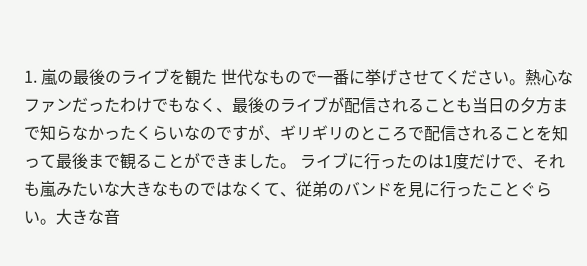1. 嵐の最後のライブを観た 世代なもので一番に挙げさせてください。熱心なファンだったわけでもなく、最後のライブが配信されることも当日の夕方まで知らなかったくらいなのですが、ギリギリのところで配信されることを知って最後まで観ることができました。 ライブに行ったのは1度だけで、それも嵐みたいな大きなものではなくて、従弟のバンドを見に行ったことぐらい。大きな音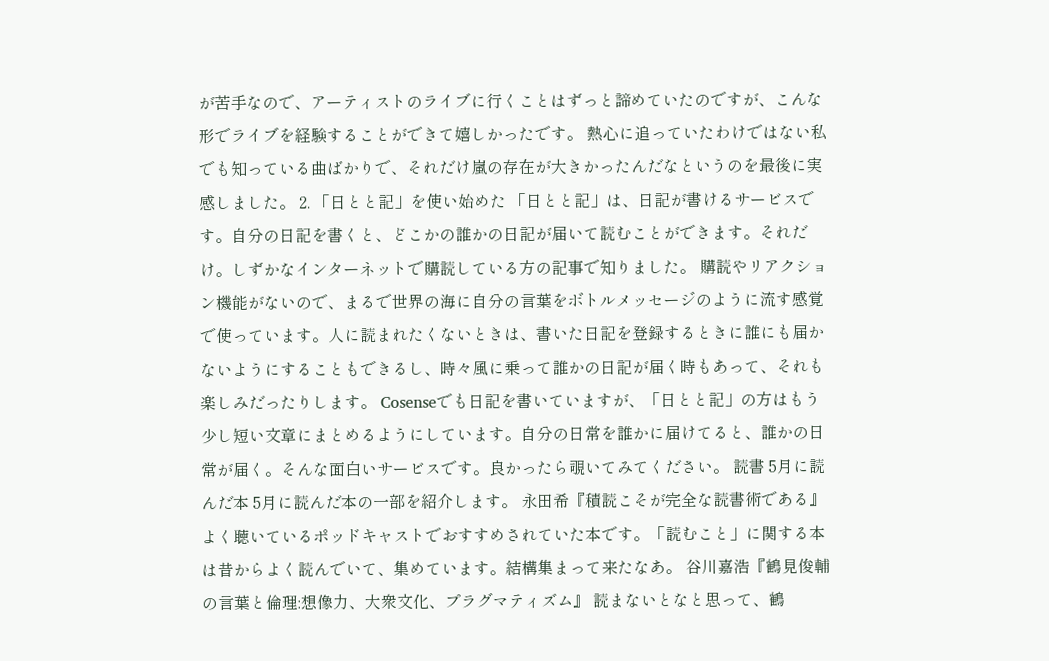が苦手なので、アーティストのライブに行くことはずっと諦めていたのですが、こんな形でライブを経験することができて嬉しかったです。 熱心に追っていたわけではない私でも知っている曲ばかりで、それだけ嵐の存在が大きかったんだなというのを最後に実感しました。 2. 「日とと記」を使い始めた 「日とと記」は、日記が書けるサービスです。自分の日記を書くと、どこかの誰かの日記が届いて読むことができます。それだけ。しずかなインターネットで購読している方の記事で知りました。 購読やリアクション機能がないので、まるで世界の海に自分の言葉をボトルメッセージのように流す感覚で使っています。人に読まれたくないときは、書いた日記を登録するときに誰にも届かないようにすることもできるし、時々風に乗って誰かの日記が届く時もあって、それも楽しみだったりします。 Cosenseでも日記を書いていますが、「日とと記」の方はもう少し短い文章にまとめるようにしています。自分の日常を誰かに届けてると、誰かの日常が届く。そんな面白いサービスです。良かったら覗いてみてください。 読書 5月に読んだ本 5月に読んだ本の一部を紹介します。 永田希『積読こそが完全な読書術である』 よく聴いているポッドキャストでおすすめされていた本です。「読むこと」に関する本は昔からよく読んでいて、集めています。結構集まって来たなあ。 谷川嘉浩『鶴見俊輔の言葉と倫理:想像力、大衆文化、プラグマティズム』 読まないとなと思って、鶴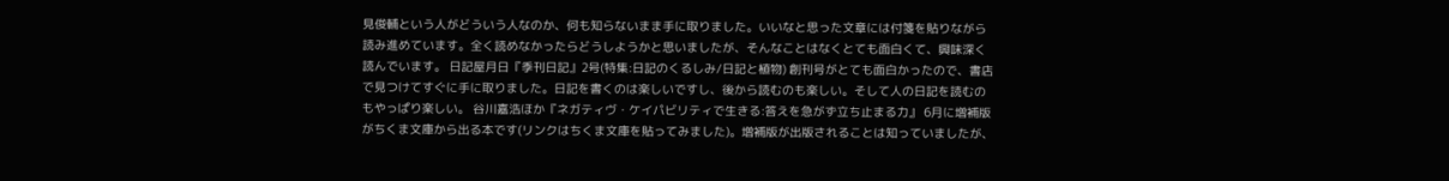見俊輔という人がどういう人なのか、何も知らないまま手に取りました。いいなと思った文章には付箋を貼りながら読み進めています。全く読めなかったらどうしようかと思いましたが、そんなことはなくとても面白くて、興味深く読んでいます。 日記屋月日『季刊日記』2号(特集:日記のくるしみ/日記と植物) 創刊号がとても面白かったので、書店で見つけてすぐに手に取りました。日記を書くのは楽しいですし、後から読むのも楽しい。そして人の日記を読むのもやっぱり楽しい。 谷川嘉浩ほか『ネガティヴ・ケイパビリティで生きる:答えを急がず立ち止まる力』 6月に増補版がちくま文庫から出る本です(リンクはちくま文庫を貼ってみました)。増補版が出版されることは知っていましたが、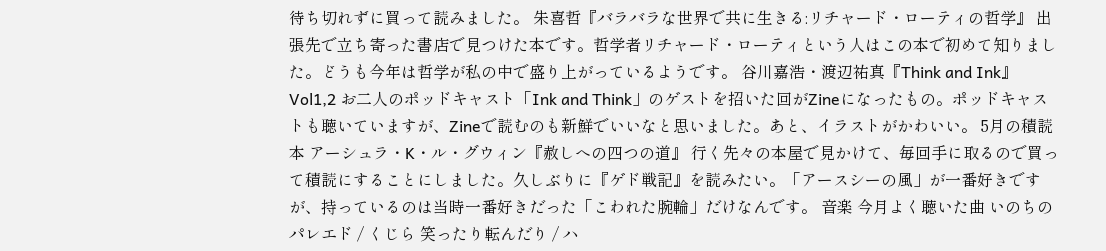待ち切れずに買って読みました。 朱喜哲『バラバラな世界で共に生きる:リチャード・ローティの哲学』 出張先で立ち寄った書店で見つけた本です。哲学者リチャード・ローティという人はこの本で初めて知りました。どうも今年は哲学が私の中で盛り上がっているようです。 谷川嘉浩・渡辺祐真『Think and Ink』Vol1,2 お二人のポッドキャスト「Ink and Think」のゲストを招いた回がZineになったもの。ポッドキャストも聴いていますが、Zineで読むのも新鮮でいいなと思いました。あと、イラストがかわいい。 5月の積読本 アーシュラ・K・ル・グウィン『赦しへの四つの道』 行く先々の本屋で見かけて、毎回手に取るので買って積読にすることにしました。久しぶりに『ゲド戦記』を読みたい。「アースシーの風」が一番好きですが、持っているのは当時一番好きだった「こわれた腕輪」だけなんです。 音楽 今月よく聴いた曲 いのちのパレエド / くじら 笑ったり転んだり / ハ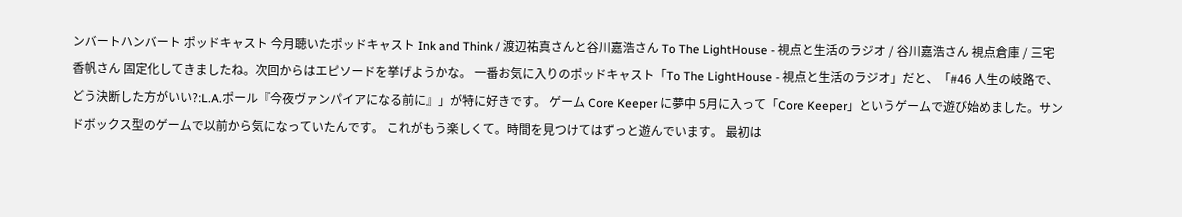ンバートハンバート ポッドキャスト 今月聴いたポッドキャスト Ink and Think / 渡辺祐真さんと谷川嘉浩さん To The LightHouse - 視点と生活のラジオ / 谷川嘉浩さん 視点倉庫 / 三宅香帆さん 固定化してきましたね。次回からはエピソードを挙げようかな。 一番お気に入りのポッドキャスト「To The LightHouse - 視点と生活のラジオ」だと、「#46 人生の岐路で、どう決断した方がいい?:L.A.ポール『今夜ヴァンパイアになる前に』」が特に好きです。 ゲーム Core Keeper に夢中 5月に入って「Core Keeper」というゲームで遊び始めました。サンドボックス型のゲームで以前から気になっていたんです。 これがもう楽しくて。時間を見つけてはずっと遊んでいます。 最初は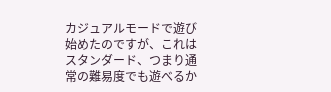カジュアルモードで遊び始めたのですが、これはスタンダード、つまり通常の難易度でも遊べるか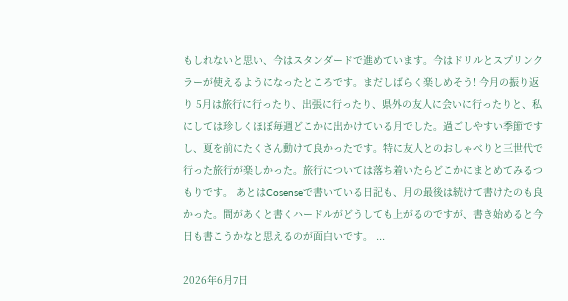もしれないと思い、今はスタンダードで進めています。今はドリルとスプリンクラーが使えるようになったところです。まだしばらく楽しめそう! 今月の振り返り 5月は旅行に行ったり、出張に行ったり、県外の友人に会いに行ったりと、私にしては珍しくほぼ毎週どこかに出かけている月でした。過ごしやすい季節ですし、夏を前にたくさん動けて良かったです。特に友人とのおしゃべりと三世代で行った旅行が楽しかった。旅行については落ち着いたらどこかにまとめてみるつもりです。 あとはCosenseで書いている日記も、月の最後は続けて書けたのも良かった。間があくと書くハードルがどうしても上がるのですが、書き始めると今日も書こうかなと思えるのが面白いです。 ...

2026年6月7日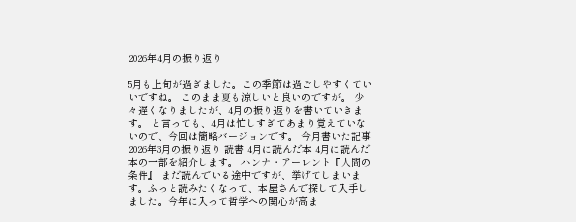2026年4月の振り返り

5月も上旬が過ぎました。この季節は過ごしやすくていいですね。 このまま夏も涼しいと良いのですが。 少々遅くなりましたが、4月の振り返りを書いていきます。 と言っても、4月は忙しすぎてあまり覚えていないので、今回は簡略バージョンです。 今月書いた記事 2026年3月の振り返り 読書 4月に読んだ本 4月に読んだ本の一部を紹介します。 ハンナ・アーレント『人間の条件』 まだ読んでいる途中ですが、挙げてしまいます。ふっと読みたくなって、本屋さんで探して入手しました。今年に入って哲学への関心が高ま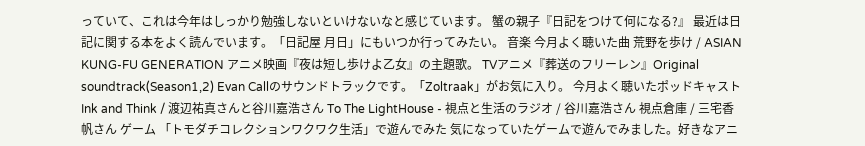っていて、これは今年はしっかり勉強しないといけないなと感じています。 蟹の親子『日記をつけて何になる?』 最近は日記に関する本をよく読んでいます。「日記屋 月日」にもいつか行ってみたい。 音楽 今月よく聴いた曲 荒野を歩け / ASIAN KUNG-FU GENERATION アニメ映画『夜は短し歩けよ乙女』の主題歌。 TVアニメ『葬送のフリーレン』Original soundtrack(Season1,2) Evan Callのサウンドトラックです。「Zoltraak」がお気に入り。 今月よく聴いたポッドキャスト Ink and Think / 渡辺祐真さんと谷川嘉浩さん To The LightHouse - 視点と生活のラジオ / 谷川嘉浩さん 視点倉庫 / 三宅香帆さん ゲーム 「トモダチコレクションワクワク生活」で遊んでみた 気になっていたゲームで遊んでみました。好きなアニ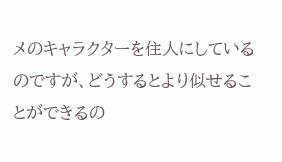メのキャラクターを住人にしているのですが、どうするとより似せることができるの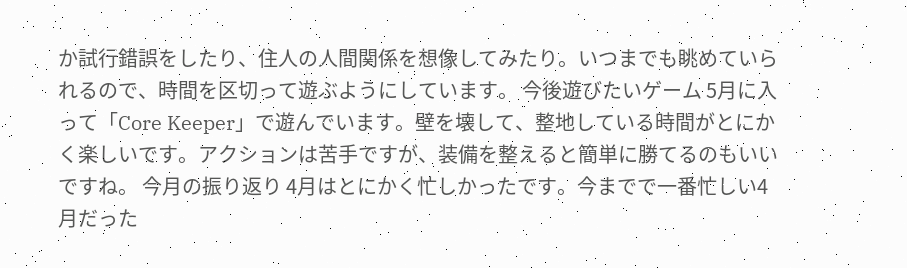か試行錯誤をしたり、住人の人間関係を想像してみたり。いつまでも眺めていられるので、時間を区切って遊ぶようにしています。 今後遊びたいゲーム 5月に入って「Core Keeper」で遊んでいます。壁を壊して、整地している時間がとにかく楽しいです。アクションは苦手ですが、装備を整えると簡単に勝てるのもいいですね。 今月の振り返り 4月はとにかく忙しかったです。今までで一番忙しい4月だった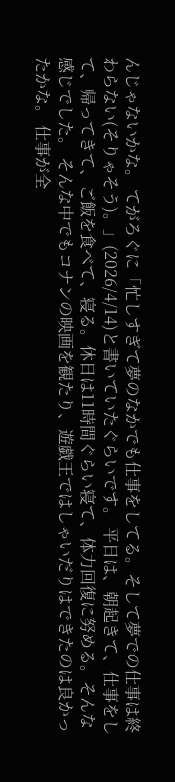んじゃないかな。 てがろぐに「忙しすぎて夢のなかでも仕事をしてる。そして夢での仕事は終わらない(そりゃそう)。」(2026/4/14)と書いていたぐらいです。 平日は、朝起きて、仕事をして、帰ってきて、ご飯を食べて、寝る。休日は11時間ぐらい寝て、体力回復に努める。そんな感じでした。 そんな中でもコナンの映画を観たり、遊戯王ではしゃいだりはできたのは良かったかな。 仕事が全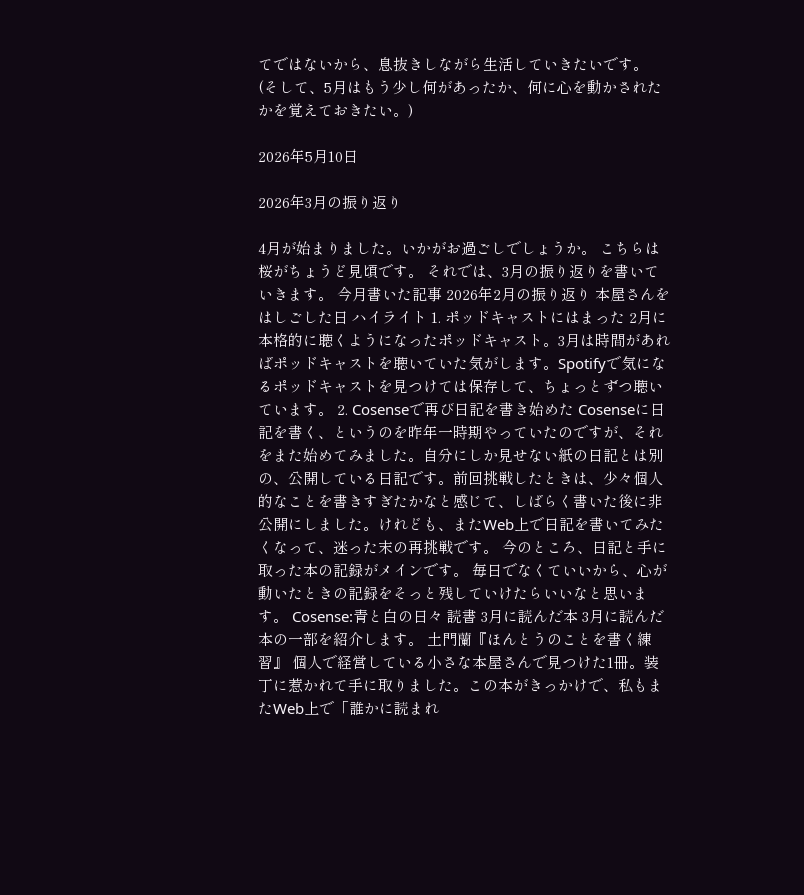てではないから、息抜きしながら生活していきたいです。 (そして、5月はもう少し何があったか、何に心を動かされたかを覚えておきたい。)

2026年5月10日

2026年3月の振り返り

4月が始まりました。いかがお過ごしでしょうか。 こちらは桜がちょうど見頃です。 それでは、3月の振り返りを書いていきます。 今月書いた記事 2026年2月の振り返り 本屋さんをはしごした日 ハイライト 1. ポッドキャストにはまった 2月に本格的に聴くようになったポッドキャスト。3月は時間があればポッドキャストを聴いていた気がします。Spotifyで気になるポッドキャストを見つけては保存して、ちょっとずつ聴いています。 2. Cosenseで再び日記を書き始めた Cosenseに日記を書く、というのを昨年一時期やっていたのですが、それをまた始めてみました。自分にしか見せない紙の日記とは別の、公開している日記です。前回挑戦したときは、少々個人的なことを書きすぎたかなと感じて、しばらく書いた後に非公開にしました。けれども、またWeb上で日記を書いてみたくなって、迷った末の再挑戦です。 今のところ、日記と手に取った本の記録がメインです。 毎日でなくていいから、心が動いたときの記録をそっと残していけたらいいなと思います。 Cosense:青と白の日々 読書 3月に読んだ本 3月に読んだ本の一部を紹介します。 土門蘭『ほんとうのことを書く練習』 個人で経営している小さな本屋さんで見つけた1冊。装丁に惹かれて手に取りました。この本がきっかけで、私もまたWeb上で「誰かに読まれ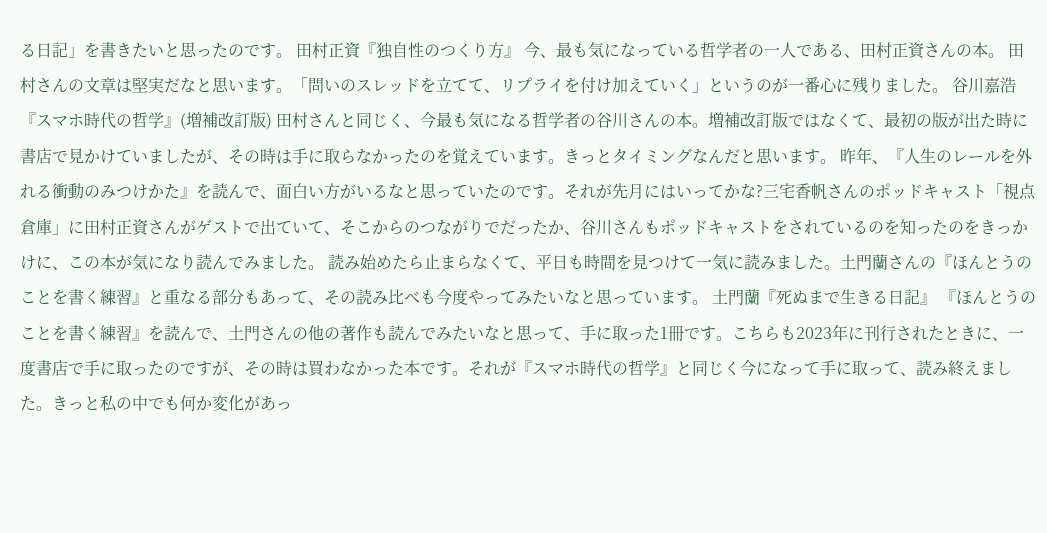る日記」を書きたいと思ったのです。 田村正資『独自性のつくり方』 今、最も気になっている哲学者の一人である、田村正資さんの本。 田村さんの文章は堅実だなと思います。「問いのスレッドを立てて、リプライを付け加えていく」というのが一番心に残りました。 谷川嘉浩『スマホ時代の哲学』(増補改訂版) 田村さんと同じく、今最も気になる哲学者の谷川さんの本。増補改訂版ではなくて、最初の版が出た時に書店で見かけていましたが、その時は手に取らなかったのを覚えています。きっとタイミングなんだと思います。 昨年、『人生のレールを外れる衝動のみつけかた』を読んで、面白い方がいるなと思っていたのです。それが先月にはいってかな?三宅香帆さんのポッドキャスト「視点倉庫」に田村正資さんがゲストで出ていて、そこからのつながりでだったか、谷川さんもポッドキャストをされているのを知ったのをきっかけに、この本が気になり読んでみました。 読み始めたら止まらなくて、平日も時間を見つけて一気に読みました。土門蘭さんの『ほんとうのことを書く練習』と重なる部分もあって、その読み比べも今度やってみたいなと思っています。 土門蘭『死ぬまで生きる日記』 『ほんとうのことを書く練習』を読んで、土門さんの他の著作も読んでみたいなと思って、手に取った1冊です。こちらも2023年に刊行されたときに、一度書店で手に取ったのですが、その時は買わなかった本です。それが『スマホ時代の哲学』と同じく今になって手に取って、読み終えました。きっと私の中でも何か変化があっ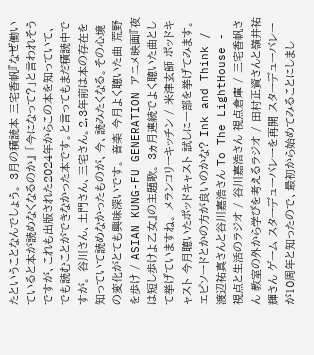たということなんでしょう。 3月の積読本 三宅香帆『なぜ働いていると本が読めなくなるのか』 「今になって?」と言われそうですが、これも出版された2024年からこの本を知っていて、でも読むことができなかった本です。と言ってもまだ積読中ですが。 谷川さん、土門さん、三宅さん。2,3年前は本の存在を知っていて読めなかったものが、今、読みたくなる。その心境の変化がとても興味深いです。 音楽 今月よく聴いた曲 荒野を歩け / ASIAN KUNG-FU GENERATION アニメ映画『夜は短し歩けよ乙女』の主題歌。 3ヵ月連続でよく聴いた曲として挙げていますね。 メランコリーキッチン / 米津玄師 ポッドキャスト 今月聴いたポッドキャスト 試しに一部を挙げてみます。エピソードとかの方が良いのかな? Ink and Think / 渡辺祐真さんと谷川嘉浩さん To The LightHouse - 視点と生活のラジオ / 谷川嘉浩さん 視点倉庫 / 三宅香帆さん 教室の外から学びを考えるラジオ / 田村正資さんと嶺井祐輝さん ゲーム スターデューバレーを再開 スターデューバレーが10周年と知ったので、最初から始めてみることにしまし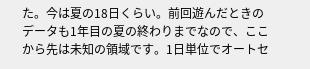た。今は夏の18日くらい。前回遊んだときのデータも1年目の夏の終わりまでなので、ここから先は未知の領域です。1日単位でオートセ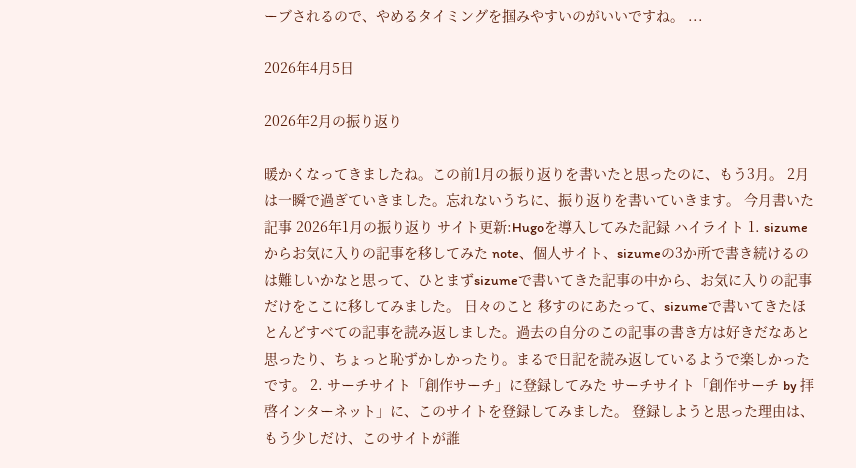ーブされるので、やめるタイミングを掴みやすいのがいいですね。 ...

2026年4月5日

2026年2月の振り返り

暖かくなってきましたね。この前1月の振り返りを書いたと思ったのに、もう3月。 2月は一瞬で過ぎていきました。忘れないうちに、振り返りを書いていきます。 今月書いた記事 2026年1月の振り返り サイト更新:Hugoを導入してみた記録 ハイライト 1. sizumeからお気に入りの記事を移してみた note、個人サイト、sizumeの3か所で書き続けるのは難しいかなと思って、ひとまずsizumeで書いてきた記事の中から、お気に入りの記事だけをここに移してみました。 日々のこと 移すのにあたって、sizumeで書いてきたほとんどすべての記事を読み返しました。過去の自分のこの記事の書き方は好きだなあと思ったり、ちょっと恥ずかしかったり。まるで日記を読み返しているようで楽しかったです。 2. サーチサイト「創作サーチ」に登録してみた サーチサイト「創作サーチ by 拝啓インターネット」に、このサイトを登録してみました。 登録しようと思った理由は、もう少しだけ、このサイトが誰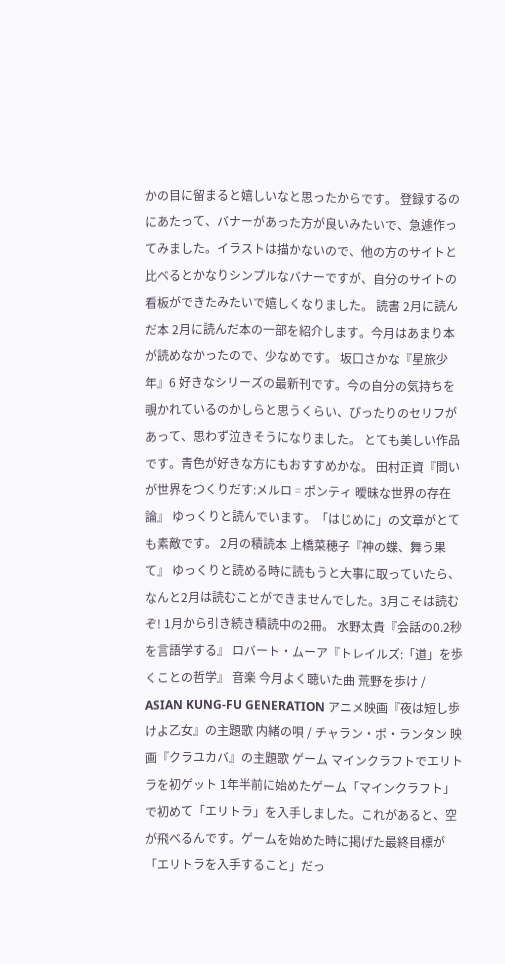かの目に留まると嬉しいなと思ったからです。 登録するのにあたって、バナーがあった方が良いみたいで、急遽作ってみました。イラストは描かないので、他の方のサイトと比べるとかなりシンプルなバナーですが、自分のサイトの看板ができたみたいで嬉しくなりました。 読書 2月に読んだ本 2月に読んだ本の一部を紹介します。今月はあまり本が読めなかったので、少なめです。 坂口さかな『星旅少年』6 好きなシリーズの最新刊です。今の自分の気持ちを覗かれているのかしらと思うくらい、ぴったりのセリフがあって、思わず泣きそうになりました。 とても美しい作品です。青色が好きな方にもおすすめかな。 田村正資『問いが世界をつくりだす:メルロ゠ポンティ 曖昧な世界の存在論』 ゆっくりと読んでいます。「はじめに」の文章がとても素敵です。 2月の積読本 上橋菜穂子『神の蝶、舞う果て』 ゆっくりと読める時に読もうと大事に取っていたら、なんと2月は読むことができませんでした。3月こそは読むぞ! 1月から引き続き積読中の2冊。 水野太貴『会話の0.2秒を言語学する』 ロバート・ムーア『トレイルズ:「道」を歩くことの哲学』 音楽 今月よく聴いた曲 荒野を歩け / ASIAN KUNG-FU GENERATION アニメ映画『夜は短し歩けよ乙女』の主題歌 内緒の唄 / チャラン・ポ・ランタン 映画『クラユカバ』の主題歌 ゲーム マインクラフトでエリトラを初ゲット 1年半前に始めたゲーム「マインクラフト」で初めて「エリトラ」を入手しました。これがあると、空が飛べるんです。ゲームを始めた時に掲げた最終目標が「エリトラを入手すること」だっ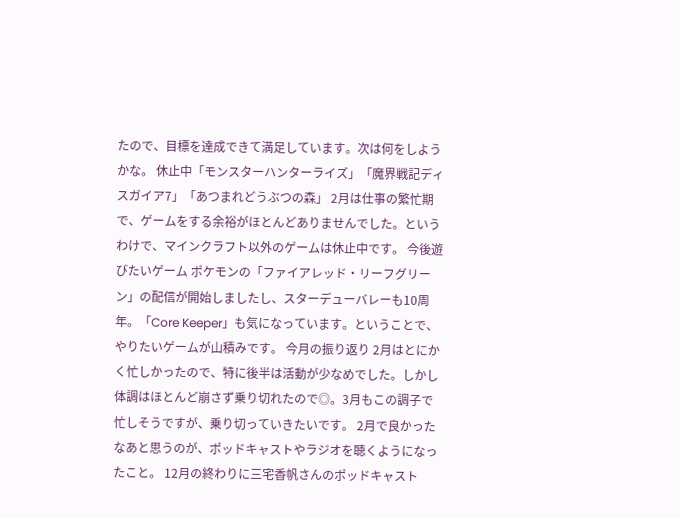たので、目標を達成できて満足しています。次は何をしようかな。 休止中「モンスターハンターライズ」「魔界戦記ディスガイア7」「あつまれどうぶつの森」 2月は仕事の繁忙期で、ゲームをする余裕がほとんどありませんでした。というわけで、マインクラフト以外のゲームは休止中です。 今後遊びたいゲーム ポケモンの「ファイアレッド・リーフグリーン」の配信が開始しましたし、スターデューバレーも10周年。「Core Keeper」も気になっています。ということで、やりたいゲームが山積みです。 今月の振り返り 2月はとにかく忙しかったので、特に後半は活動が少なめでした。しかし体調はほとんど崩さず乗り切れたので◎。3月もこの調子で忙しそうですが、乗り切っていきたいです。 2月で良かったなあと思うのが、ポッドキャストやラジオを聴くようになったこと。 12月の終わりに三宅香帆さんのポッドキャスト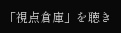「視点倉庫」を聴き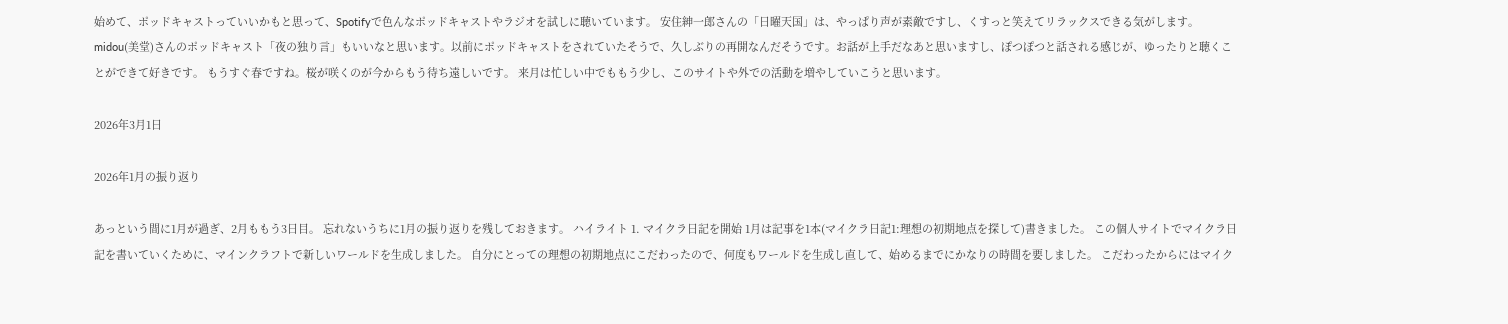始めて、ポッドキャストっていいかもと思って、Spotifyで色んなポッドキャストやラジオを試しに聴いています。 安住紳一郎さんの「日曜天国」は、やっぱり声が素敵ですし、くすっと笑えてリラックスできる気がします。 midou(美堂)さんのポッドキャスト「夜の独り言」もいいなと思います。以前にポッドキャストをされていたそうで、久しぶりの再開なんだそうです。お話が上手だなあと思いますし、ぽつぽつと話される感じが、ゆったりと聴くことができて好きです。 もうすぐ春ですね。桜が咲くのが今からもう待ち遠しいです。 来月は忙しい中でももう少し、このサイトや外での活動を増やしていこうと思います。

2026年3月1日

2026年1月の振り返り

あっという間に1月が過ぎ、2月ももう3日目。 忘れないうちに1月の振り返りを残しておきます。 ハイライト 1. マイクラ日記を開始 1月は記事を1本(マイクラ日記1:理想の初期地点を探して)書きました。 この個人サイトでマイクラ日記を書いていくために、マインクラフトで新しいワールドを生成しました。 自分にとっての理想の初期地点にこだわったので、何度もワールドを生成し直して、始めるまでにかなりの時間を要しました。 こだわったからにはマイク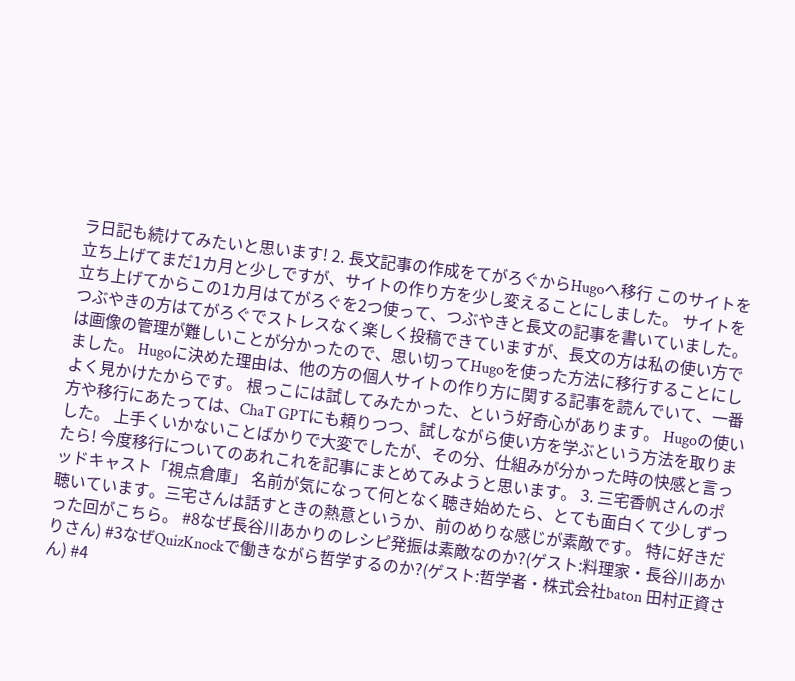ラ日記も続けてみたいと思います! 2. 長文記事の作成をてがろぐからHugoへ移行 このサイトを立ち上げてまだ1カ月と少しですが、サイトの作り方を少し変えることにしました。 サイトを立ち上げてからこの1カ月はてがろぐを2つ使って、つぶやきと長文の記事を書いていました。 つぶやきの方はてがろぐでストレスなく楽しく投稿できていますが、長文の方は私の使い方では画像の管理が難しいことが分かったので、思い切ってHugoを使った方法に移行することにしました。 Hugoに決めた理由は、他の方の個人サイトの作り方に関する記事を読んでいて、一番よく見かけたからです。 根っこには試してみたかった、という好奇心があります。 Hugoの使い方や移行にあたっては、ChaT GPTにも頼りつつ、試しながら使い方を学ぶという方法を取りました。 上手くいかないことばかりで大変でしたが、その分、仕組みが分かった時の快感と言ったら! 今度移行についてのあれこれを記事にまとめてみようと思います。 3. 三宅香帆さんのポッドキャスト「視点倉庫」 名前が気になって何となく聴き始めたら、とても面白くて少しずつ聴いています。三宅さんは話すときの熱意というか、前のめりな感じが素敵です。 特に好きだった回がこちら。 #8なぜ長谷川あかりのレシピ発振は素敵なのか?(ゲスト:料理家・長谷川あかりさん) #3なぜQuizKnockで働きながら哲学するのか?(ゲスト:哲学者・株式会社baton 田村正資さん) #4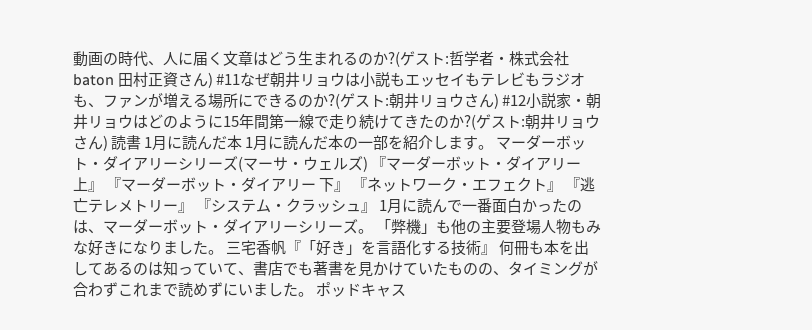動画の時代、人に届く文章はどう生まれるのか?(ゲスト:哲学者・株式会社baton 田村正資さん) #11なぜ朝井リョウは小説もエッセイもテレビもラジオも、ファンが増える場所にできるのか?(ゲスト:朝井リョウさん) #12小説家・朝井リョウはどのように15年間第一線で走り続けてきたのか?(ゲスト:朝井リョウさん) 読書 1月に読んだ本 1月に読んだ本の一部を紹介します。 マーダーボット・ダイアリーシリーズ(マーサ・ウェルズ) 『マーダーボット・ダイアリー 上』 『マーダーボット・ダイアリー 下』 『ネットワーク・エフェクト』 『逃亡テレメトリー』 『システム・クラッシュ』 1月に読んで一番面白かったのは、マーダーボット・ダイアリーシリーズ。 「弊機」も他の主要登場人物もみな好きになりました。 三宅香帆『「好き」を言語化する技術』 何冊も本を出してあるのは知っていて、書店でも著書を見かけていたものの、タイミングが合わずこれまで読めずにいました。 ポッドキャス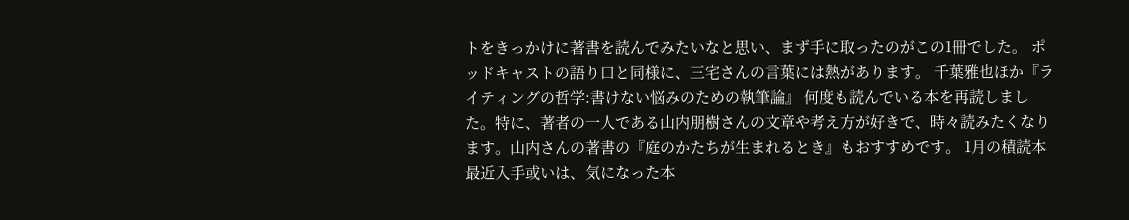トをきっかけに著書を読んでみたいなと思い、まず手に取ったのがこの1冊でした。 ポッドキャストの語り口と同様に、三宅さんの言葉には熱があります。 千葉雅也ほか『ライティングの哲学:書けない悩みのための執筆論』 何度も読んでいる本を再読しました。特に、著者の一人である山内朋樹さんの文章や考え方が好きで、時々読みたくなります。山内さんの著書の『庭のかたちが生まれるとき』もおすすめです。 1月の積読本 最近入手或いは、気になった本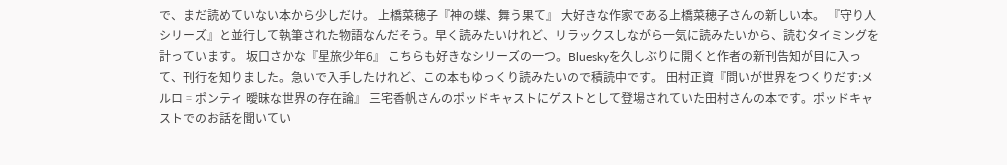で、まだ読めていない本から少しだけ。 上橋菜穂子『神の蝶、舞う果て』 大好きな作家である上橋菜穂子さんの新しい本。 『守り人シリーズ』と並行して執筆された物語なんだそう。早く読みたいけれど、リラックスしながら一気に読みたいから、読むタイミングを計っています。 坂口さかな『星旅少年6』 こちらも好きなシリーズの一つ。Blueskyを久しぶりに開くと作者の新刊告知が目に入って、刊行を知りました。急いで入手したけれど、この本もゆっくり読みたいので積読中です。 田村正資『問いが世界をつくりだす:メルロ゠ポンティ 曖昧な世界の存在論』 三宅香帆さんのポッドキャストにゲストとして登場されていた田村さんの本です。ポッドキャストでのお話を聞いてい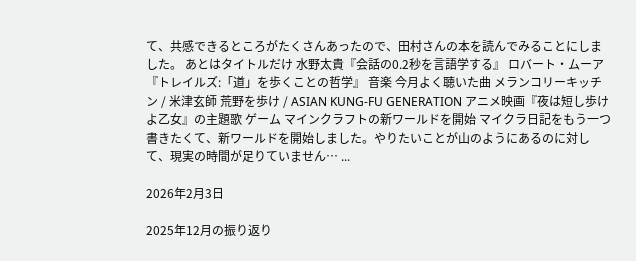て、共感できるところがたくさんあったので、田村さんの本を読んでみることにしました。 あとはタイトルだけ 水野太貴『会話の0.2秒を言語学する』 ロバート・ムーア『トレイルズ:「道」を歩くことの哲学』 音楽 今月よく聴いた曲 メランコリーキッチン / 米津玄師 荒野を歩け / ASIAN KUNG-FU GENERATION アニメ映画『夜は短し歩けよ乙女』の主題歌 ゲーム マインクラフトの新ワールドを開始 マイクラ日記をもう一つ書きたくて、新ワールドを開始しました。やりたいことが山のようにあるのに対して、現実の時間が足りていません… ...

2026年2月3日

2025年12月の振り返り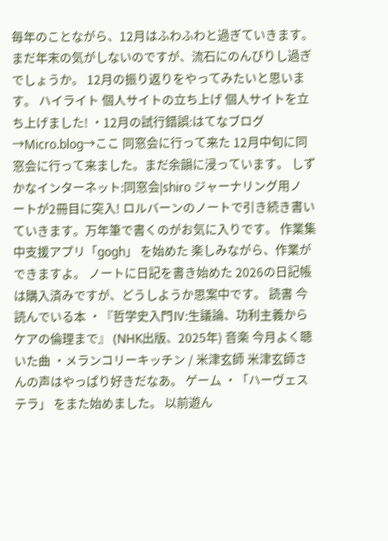毎年のことながら、12月はふわふわと過ぎていきます。 まだ年末の気がしないのですが、流石にのんびりし過ぎでしょうか。 12月の振り返りをやってみたいと思います。 ハイライト 個人サイトの立ち上げ 個人サイトを立ち上げました! ・12月の試行錯誤:はてなブログ→Micro.blog→ここ 同窓会に行って来た 12月中旬に同窓会に行って来ました。まだ余韻に浸っています。 しずかなインターネット:同窓会|shiro ジャーナリング用ノートが2冊目に突入! ロルバーンのノートで引き続き書いていきます。万年筆で書くのがお気に入りです。 作業集中支援アプリ「gogh」 を始めた 楽しみながら、作業ができますよ。 ノートに日記を書き始めた 2026の日記帳は購入済みですが、どうしようか思案中です。 読書 今読んでいる本 ・『哲学史入門Ⅳ:生議論、功利主義からケアの倫理まで』 (NHK出版、2025年) 音楽 今月よく聴いた曲 ・メランコリーキッチン / 米津玄師 米津玄師さんの声はやっぱり好きだなあ。 ゲーム ・「ハーヴェステラ」 をまた始めました。 以前遊ん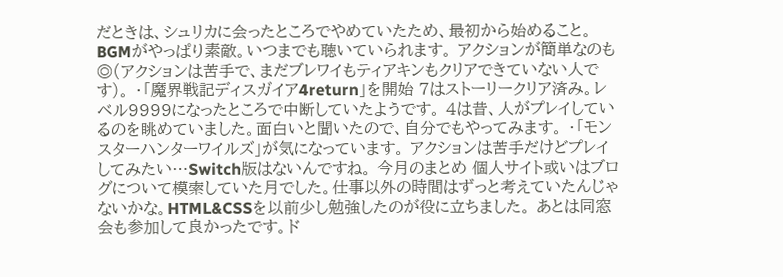だときは、シュリカに会ったところでやめていたため、最初から始めること。 BGMがやっぱり素敵。いつまでも聴いていられます。 アクションが簡単なのも◎(アクションは苦手で、まだブレワイもティアキンもクリアできていない人です)。 ・「魔界戦記ディスガイア4return」を開始 7はストーリークリア済み。レベル9999になったところで中断していたようです。 4は昔、人がプレイしているのを眺めていました。面白いと聞いたので、自分でもやってみます。 ・「モンスターハンターワイルズ」が気になっています。 アクションは苦手だけどプレイしてみたい…Switch版はないんですね。 今月のまとめ 個人サイト或いはブログについて模索していた月でした。仕事以外の時間はずっと考えていたんじゃないかな。HTML&CSSを以前少し勉強したのが役に立ちました。 あとは同窓会も参加して良かったです。ド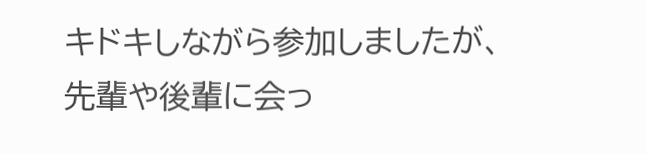キドキしながら参加しましたが、先輩や後輩に会っ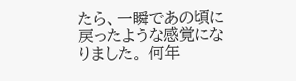たら、一瞬であの頃に戻ったような感覚になりました。 何年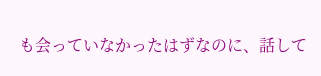も会っていなかったはずなのに、話して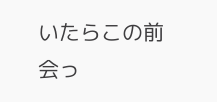いたらこの前会っ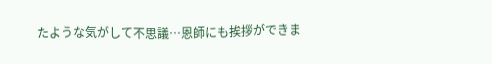たような気がして不思議…恩師にも挨拶ができま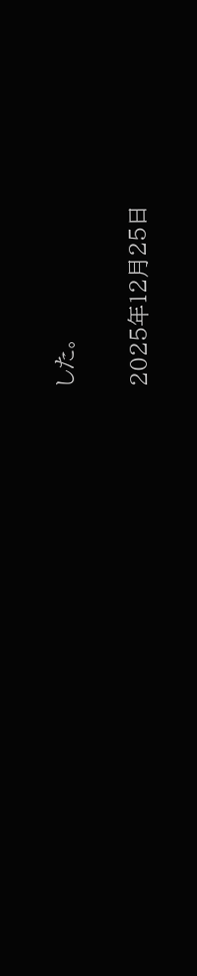した。

2025年12月25日